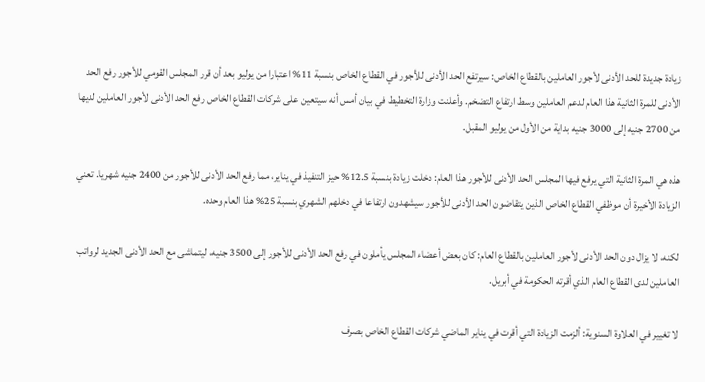زيادة جديدة للحد الأدنى لأجور العاملين بالقطاع الخاص: سيرتفع الحد الأدنى للأجور في القطاع الخاص بنسبة 11% اعتبارا من يوليو بعد أن قرر المجلس القومي للأجور رفع الحد الأدنى للمرة الثانية هذا العام لدعم العاملين وسط ارتفاع التضخم. وأعلنت وزارة التخطيط في بيان أمس أنه سيتعين على شركات القطاع الخاص رفع الحد الأدنى لأجور العاملين لديها من 2700 جنيه إلى 3000 جنيه بداية من الأول من يوليو المقبل.

هذه هي المرة الثانية التي يرفع فيها المجلس الحد الأدنى للأجور هذا العام: دخلت زيادة بنسبة 12.5% حيز التنفيذ في يناير، مما رفع الحد الأدنى للأجور من 2400 جنيه شهريا. تعني الزيادة الأخيرة أن موظفي القطاع الخاص الذين يتقاضون الحد الأدنى للأجور سيشهدون ارتفاعا في دخلهم الشهري بنسبة 25% هذا العام وحده.

لكنه، لا يزال دون الحد الأدنى لأجور العاملين بالقطاع العام: كان بعض أعضاء المجلس يأملون في رفع الحد الأدنى للأجور إلى 3500 جنيه، ليتماشى مع الحد الأدنى الجديد لرواتب العاملين لدى القطاع العام الذي أقرته الحكومة في أبريل.

لا تغيير في العلاوة السنوية: ألزمت الزيادة التي أقرت في يناير الماضي شركات القطاع الخاص بصرف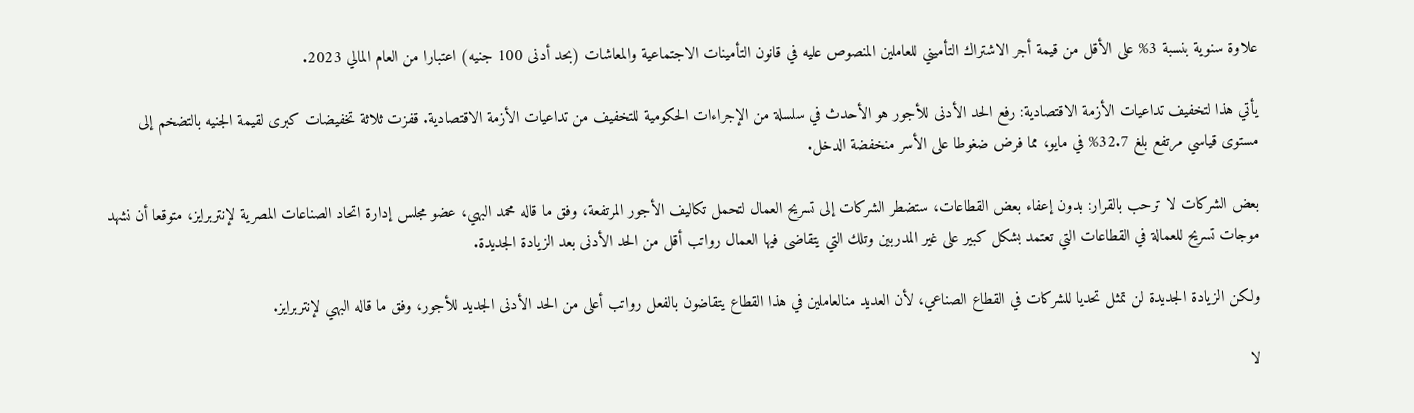علاوة سنوية بنسبة 3% على الأقل من قيمة أجر الاشتراك التأميني للعاملين المنصوص عليه في قانون التأمينات الاجتماعية والمعاشات (بحد أدنى 100 جنيه) اعتبارا من العام المالي 2023.

يأتي هذا لتخفيف تداعيات الأزمة الاقتصادية: رفع الحد الأدنى للأجور هو الأحدث في سلسلة من الإجراءات الحكومية للتخفيف من تداعيات الأزمة الاقتصادية. قفزت ثلاثة تخفيضات كبرى لقيمة الجنيه بالتضخم إلى مستوى قياسي مرتفع بلغ 32.7% في مايو، مما فرض ضغوطا على الأسر منخفضة الدخل.

بعض الشركات لا ترحب بالقرار: بدون إعفاء بعض القطاعات، ستضطر الشركات إلى تسريح العمال لتحمل تكاليف الأجور المرتفعة، وفق ما قاله محمد البهي، عضو مجلس إدارة اتحاد الصناعات المصرية لإنتربرايز، متوقعا أن نشهد موجات تسريح للعمالة في القطاعات التي تعتمد بشكل كبير على غير المدربين وتلك التي يتقاضى فيها العمال رواتب أقل من الحد الأدنى بعد الزيادة الجديدة.

ولكن الزيادة الجديدة لن تمثل تحديا للشركات في القطاع الصناعي، لأن العديد منالعاملين في هذا القطاع يتقاضون بالفعل رواتب أعلى من الحد الأدنى الجديد للأجور، وفق ما قاله البهي لإنتربرايز.

لا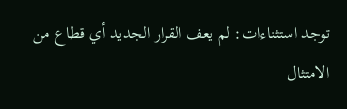توجد استثناءات: لم يعف القرار الجديد أي قطاع من الامتثال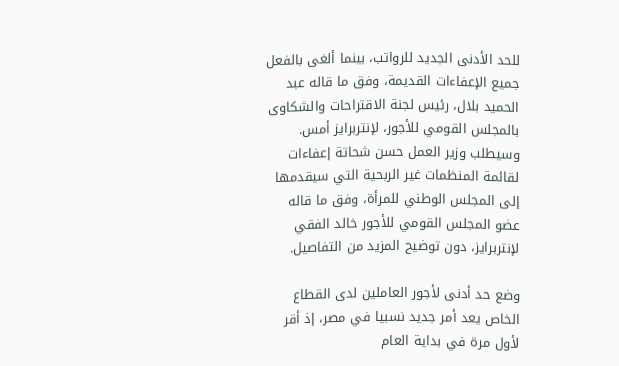للحد الأدنى الجديد للرواتب، بينما ألغى بالفعل جميع الإعفاءات القديمة، وفق ما قاله عبد الحميد بلال، رئيس لجنة الاقتراحات والشكاوى بالمجلس القومي للأجور، لإنتربرايز أمس. وسيطلب وزير العمل حسن شحاتة إعفاءات لقائمة المنظمات غير الربحية التي سيقدمها إلى المجلس الوطني للمرأة، وفق ما قاله عضو المجلس القومي للأجور خالد الفقي لإنتربرايز، دون توضيح المزيد من التفاصيل.

وضع حد أدنى لأجور العاملين لدى القطاع الخاص يعد أمر جديد نسبيا في مصر، إذ أقر لأول مرة في بداية العام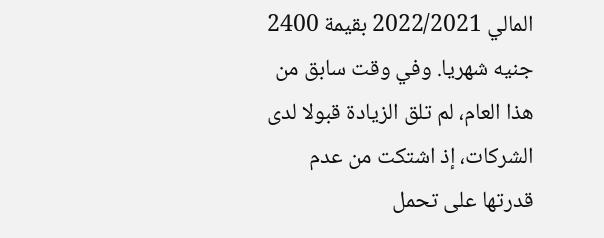المالي 2022/2021 بقيمة 2400 جنيه شهريا. وفي وقت سابق من هذا العام، لم تلق الزيادة قبولا لدى الشركات، إذ اشتكت من عدم قدرتها على تحمل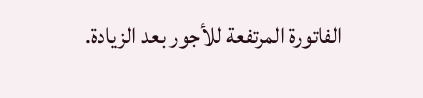الفاتورة المرتفعة للأجور بعد الزيادة.